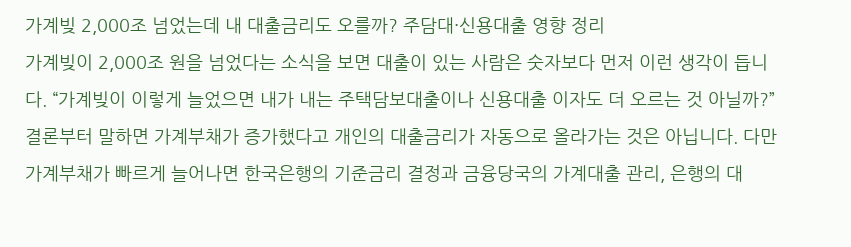가계빚 2,000조 넘었는데 내 대출금리도 오를까? 주담대·신용대출 영향 정리
가계빚이 2,000조 원을 넘었다는 소식을 보면 대출이 있는 사람은 숫자보다 먼저 이런 생각이 듭니다. “가계빚이 이렇게 늘었으면 내가 내는 주택담보대출이나 신용대출 이자도 더 오르는 것 아닐까?” 결론부터 말하면 가계부채가 증가했다고 개인의 대출금리가 자동으로 올라가는 것은 아닙니다. 다만 가계부채가 빠르게 늘어나면 한국은행의 기준금리 결정과 금융당국의 가계대출 관리, 은행의 대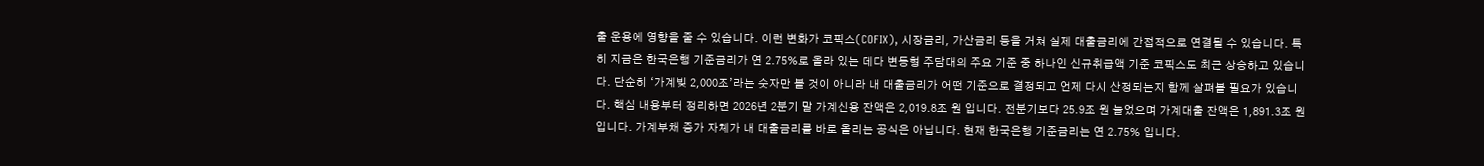출 운용에 영향을 줄 수 있습니다. 이런 변화가 코픽스(COFIX), 시장금리, 가산금리 등을 거쳐 실제 대출금리에 간접적으로 연결될 수 있습니다. 특히 지금은 한국은행 기준금리가 연 2.75%로 올라 있는 데다 변동형 주담대의 주요 기준 중 하나인 신규취급액 기준 코픽스도 최근 상승하고 있습니다. 단순히 ‘가계빚 2,000조’라는 숫자만 볼 것이 아니라 내 대출금리가 어떤 기준으로 결정되고 언제 다시 산정되는지 함께 살펴볼 필요가 있습니다. 핵심 내용부터 정리하면 2026년 2분기 말 가계신용 잔액은 2,019.8조 원 입니다. 전분기보다 25.9조 원 늘었으며 가계대출 잔액은 1,891.3조 원입니다. 가계부채 증가 자체가 내 대출금리를 바로 올리는 공식은 아닙니다. 현재 한국은행 기준금리는 연 2.75% 입니다.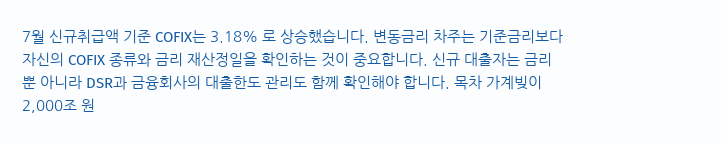7월 신규취급액 기준 COFIX는 3.18% 로 상승했습니다. 변동금리 차주는 기준금리보다 자신의 COFIX 종류와 금리 재산정일을 확인하는 것이 중요합니다. 신규 대출자는 금리뿐 아니라 DSR과 금융회사의 대출한도 관리도 함께 확인해야 합니다. 목차 가계빚이 2,000조 원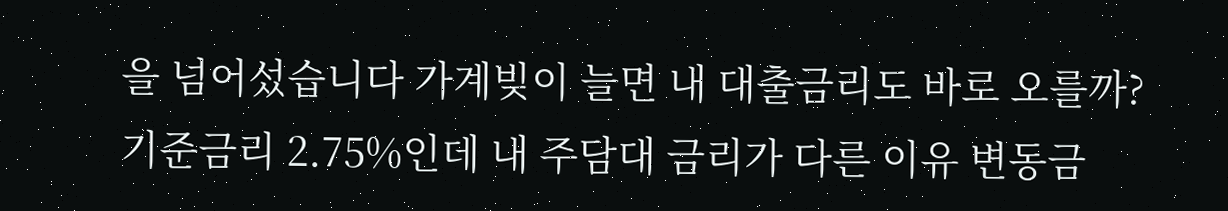을 넘어섰습니다 가계빚이 늘면 내 대출금리도 바로 오를까? 기준금리 2.75%인데 내 주담대 금리가 다른 이유 변동금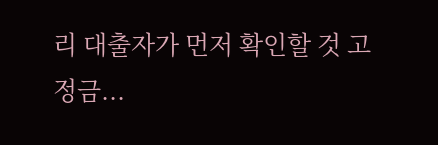리 대출자가 먼저 확인할 것 고정금...